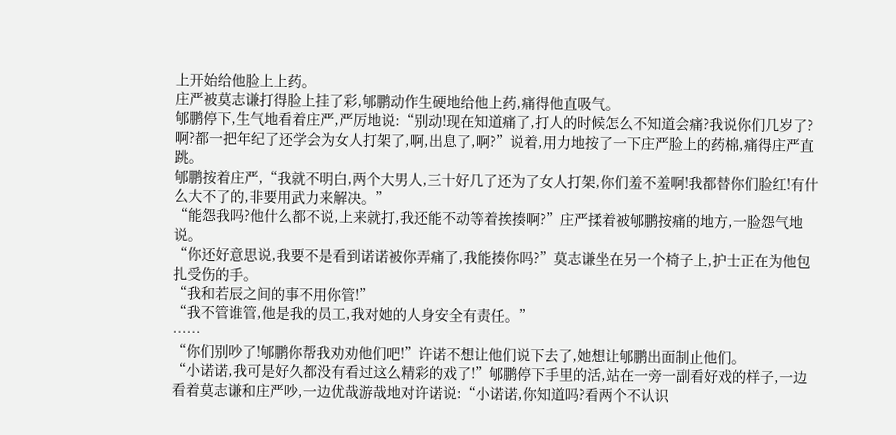上开始给他脸上上药。
庄严被莫志谦打得脸上挂了彩,郇鹏动作生硬地给他上药,痛得他直吸气。
郇鹏停下,生气地看着庄严,严厉地说:“别动!现在知道痛了,打人的时候怎么不知道会痛?我说你们几岁了?啊?都一把年纪了还学会为女人打架了,啊,出息了,啊?”说着,用力地按了一下庄严脸上的药棉,痛得庄严直跳。
郇鹏按着庄严,“我就不明白,两个大男人,三十好几了还为了女人打架,你们羞不羞啊!我都替你们脸红!有什么大不了的,非要用武力来解决。”
“能怨我吗?他什么都不说,上来就打,我还能不动等着挨揍啊?”庄严揉着被郇鹏按痛的地方,一脸怨气地说。
“你还好意思说,我要不是看到诺诺被你弄痛了,我能揍你吗?”莫志谦坐在另一个椅子上,护士正在为他包扎受伤的手。
“我和若辰之间的事不用你管!”
“我不管谁管,他是我的员工,我对她的人身安全有责任。”
……
“你们别吵了!郇鹏你帮我劝劝他们吧!”许诺不想让他们说下去了,她想让郇鹏出面制止他们。
“小诺诺,我可是好久都没有看过这么精彩的戏了!”郇鹏停下手里的活,站在一旁一副看好戏的样子,一边看着莫志谦和庄严吵,一边优哉游哉地对许诺说:“小诺诺,你知道吗?看两个不认识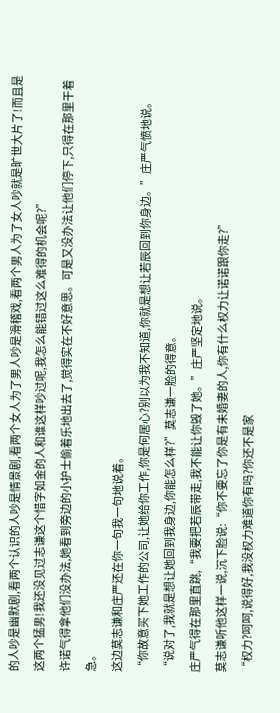的人吵是幽默剧,看两个认识的人吵是情景剧,看两个女人为了男人吵是滑稽戏,看两个男人为了女人吵就是旷世大片了!而且是这两个猛男!我还没见过志谦这个惜字如金的人和谁这样吵过呢,我怎么能错过这么难得的机会呢?”
许诺气得拿他们没办法,她看到旁边的小护士偷着乐地出去了,觉得实在不好意思。可是又没办法让他们停下,只得在那里干着急。
这边莫志谦和庄严还在你一句我一句地说着。
“你故意买下她工作的公司,让她给你工作,你是何居心?别以为我不知道,你就是想让若辰回到你身边。”庄严气愤地说。
“说对了,我就是想让她回到我身边,你能怎么样?”莫志谦一脸的得意。
庄严气得在那里直跳,“我要把若辰带走,我不能让你毁了她。”庄严坚定地说。
莫志谦听他这样一说,沉下脸说:“你不要忘了你是有未婚妻的人,你有什么权力让诺诺跟你走?”
“权力?呵呵,说得好,我没权力难道你有吗?你还不是家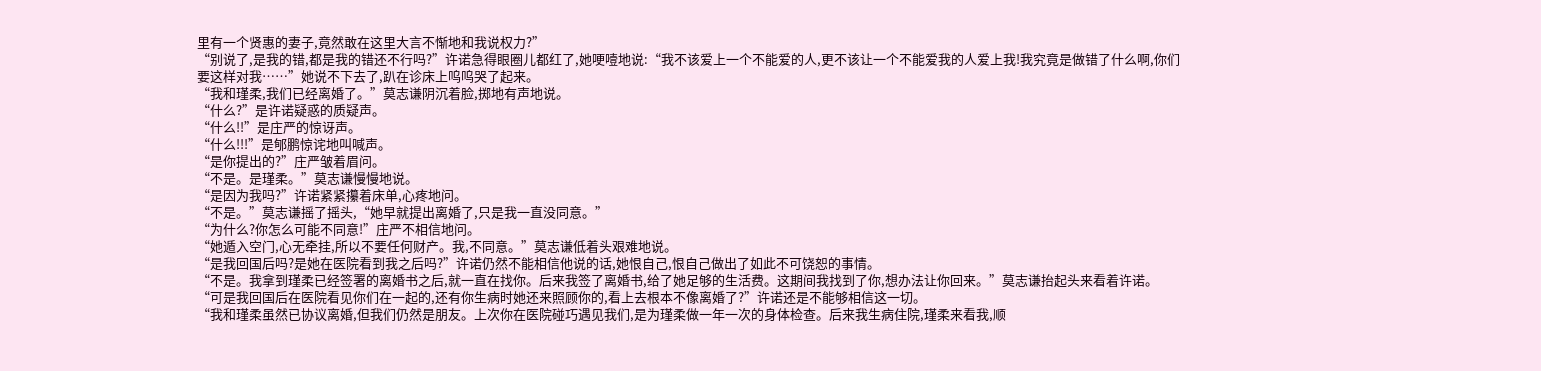里有一个贤惠的妻子,竟然敢在这里大言不惭地和我说权力?”
“别说了,是我的错,都是我的错还不行吗?”许诺急得眼圈儿都红了,她哽噎地说:“我不该爱上一个不能爱的人,更不该让一个不能爱我的人爱上我!我究竟是做错了什么啊,你们要这样对我……”她说不下去了,趴在诊床上呜呜哭了起来。
“我和瑾柔,我们已经离婚了。”莫志谦阴沉着脸,掷地有声地说。
“什么?”是许诺疑惑的质疑声。
“什么!!”是庄严的惊讶声。
“什么!!!”是郇鹏惊诧地叫喊声。
“是你提出的?”庄严皱着眉问。
“不是。是瑾柔。”莫志谦慢慢地说。
“是因为我吗?”许诺紧紧攥着床单,心疼地问。
“不是。”莫志谦摇了摇头,“她早就提出离婚了,只是我一直没同意。”
“为什么?你怎么可能不同意!”庄严不相信地问。
“她遁入空门,心无牵挂,所以不要任何财产。我,不同意。”莫志谦低着头艰难地说。
“是我回国后吗?是她在医院看到我之后吗?”许诺仍然不能相信他说的话,她恨自己,恨自己做出了如此不可饶恕的事情。
“不是。我拿到瑾柔已经签署的离婚书之后,就一直在找你。后来我签了离婚书,给了她足够的生活费。这期间我找到了你,想办法让你回来。”莫志谦抬起头来看着许诺。
“可是我回国后在医院看见你们在一起的,还有你生病时她还来照顾你的,看上去根本不像离婚了?”许诺还是不能够相信这一切。
“我和瑾柔虽然已协议离婚,但我们仍然是朋友。上次你在医院碰巧遇见我们,是为瑾柔做一年一次的身体检查。后来我生病住院,瑾柔来看我,顺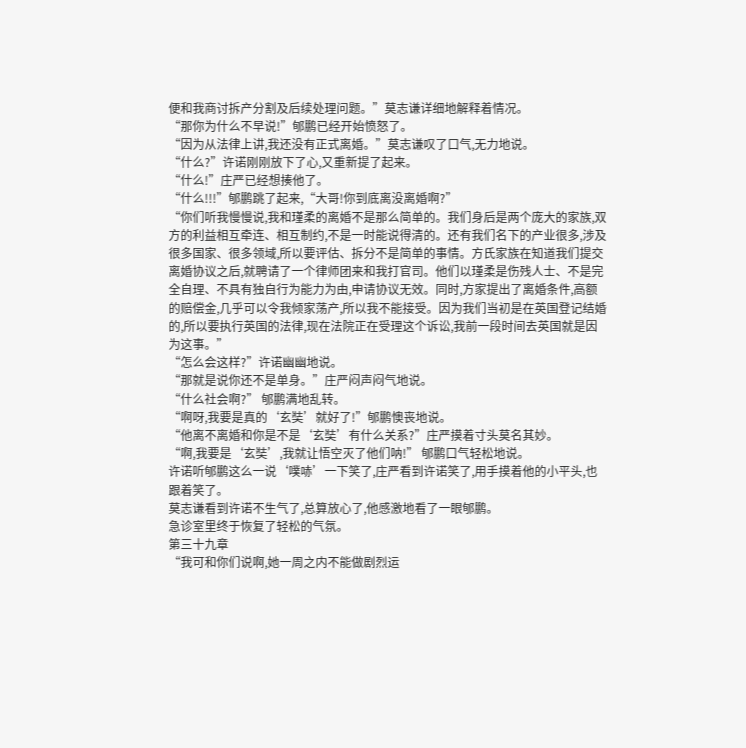便和我商讨拆产分割及后续处理问题。”莫志谦详细地解释着情况。
“那你为什么不早说!”郇鹏已经开始愤怒了。
“因为从法律上讲,我还没有正式离婚。”莫志谦叹了口气,无力地说。
“什么?”许诺刚刚放下了心,又重新提了起来。
“什么!”庄严已经想揍他了。
“什么!!!”郇鹏跳了起来,“大哥!你到底离没离婚啊?”
“你们听我慢慢说,我和瑾柔的离婚不是那么简单的。我们身后是两个庞大的家族,双方的利益相互牵连、相互制约,不是一时能说得清的。还有我们名下的产业很多,涉及很多国家、很多领域,所以要评估、拆分不是简单的事情。方氏家族在知道我们提交离婚协议之后,就聘请了一个律师团来和我打官司。他们以瑾柔是伤残人士、不是完全自理、不具有独自行为能力为由,申请协议无效。同时,方家提出了离婚条件,高额的赔偿金,几乎可以令我倾家荡产,所以我不能接受。因为我们当初是在英国登记结婚的,所以要执行英国的法律,现在法院正在受理这个诉讼,我前一段时间去英国就是因为这事。”
“怎么会这样?”许诺幽幽地说。
“那就是说你还不是单身。”庄严闷声闷气地说。
“什么社会啊?” 郇鹏满地乱转。
“啊呀,我要是真的‘玄奘’就好了!”郇鹏懊丧地说。
“他离不离婚和你是不是‘玄奘’有什么关系?”庄严摸着寸头莫名其妙。
“啊,我要是‘玄奘’,我就让悟空灭了他们呐!” 郇鹏口气轻松地说。
许诺听郇鹏这么一说‘噗哧’一下笑了,庄严看到许诺笑了,用手摸着他的小平头,也跟着笑了。
莫志谦看到许诺不生气了,总算放心了,他感激地看了一眼郇鹏。
急诊室里终于恢复了轻松的气氛。
第三十九章
“我可和你们说啊,她一周之内不能做剧烈运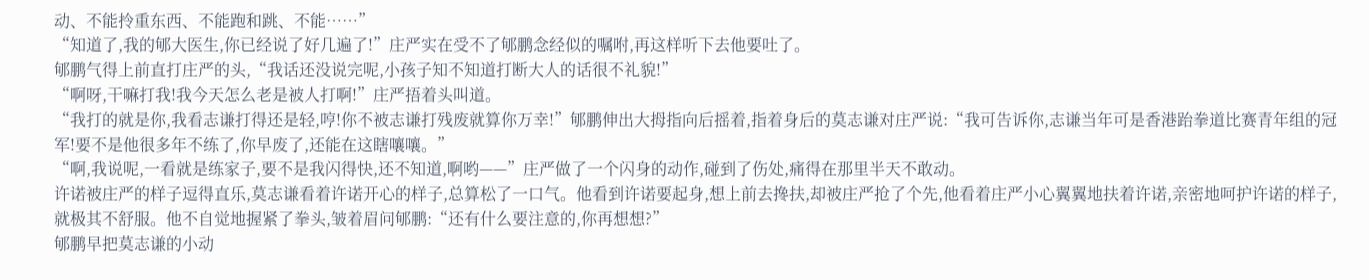动、不能拎重东西、不能跑和跳、不能……”
“知道了,我的郇大医生,你已经说了好几遍了!”庄严实在受不了郇鹏念经似的嘱咐,再这样听下去他要吐了。
郇鹏气得上前直打庄严的头,“我话还没说完呢,小孩子知不知道打断大人的话很不礼貌!”
“啊呀,干嘛打我!我今天怎么老是被人打啊!”庄严捂着头叫道。
“我打的就是你,我看志谦打得还是轻,哼!你不被志谦打残废就算你万幸!”郇鹏伸出大拇指向后摇着,指着身后的莫志谦对庄严说:“我可告诉你,志谦当年可是香港跆拳道比赛青年组的冠军!要不是他很多年不练了,你早废了,还能在这瞎嚷嚷。”
“啊,我说呢,一看就是练家子,要不是我闪得快,还不知道,啊哟——”庄严做了一个闪身的动作,碰到了伤处,痛得在那里半天不敢动。
许诺被庄严的样子逗得直乐,莫志谦看着许诺开心的样子,总算松了一口气。他看到许诺要起身,想上前去搀扶,却被庄严抢了个先,他看着庄严小心翼翼地扶着许诺,亲密地呵护许诺的样子,就极其不舒服。他不自觉地握紧了拳头,皱着眉问郇鹏:“还有什么要注意的,你再想想?”
郇鹏早把莫志谦的小动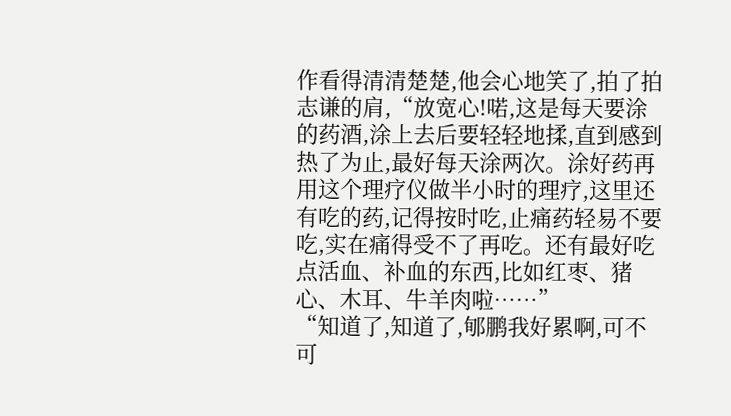作看得清清楚楚,他会心地笑了,拍了拍志谦的肩,“放宽心!喏,这是每天要涂的药酒,涂上去后要轻轻地揉,直到感到热了为止,最好每天涂两次。涂好药再用这个理疗仪做半小时的理疗,这里还有吃的药,记得按时吃,止痛药轻易不要吃,实在痛得受不了再吃。还有最好吃点活血、补血的东西,比如红枣、猪心、木耳、牛羊肉啦……”
“知道了,知道了,郇鹏我好累啊,可不可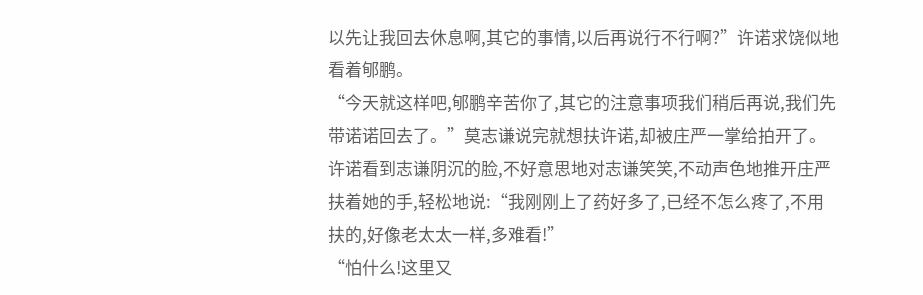以先让我回去休息啊,其它的事情,以后再说行不行啊?”许诺求饶似地看着郇鹏。
“今天就这样吧,郇鹏辛苦你了,其它的注意事项我们稍后再说,我们先带诺诺回去了。”莫志谦说完就想扶许诺,却被庄严一掌给拍开了。
许诺看到志谦阴沉的脸,不好意思地对志谦笑笑,不动声色地推开庄严扶着她的手,轻松地说:“我刚刚上了药好多了,已经不怎么疼了,不用扶的,好像老太太一样,多难看!”
“怕什么!这里又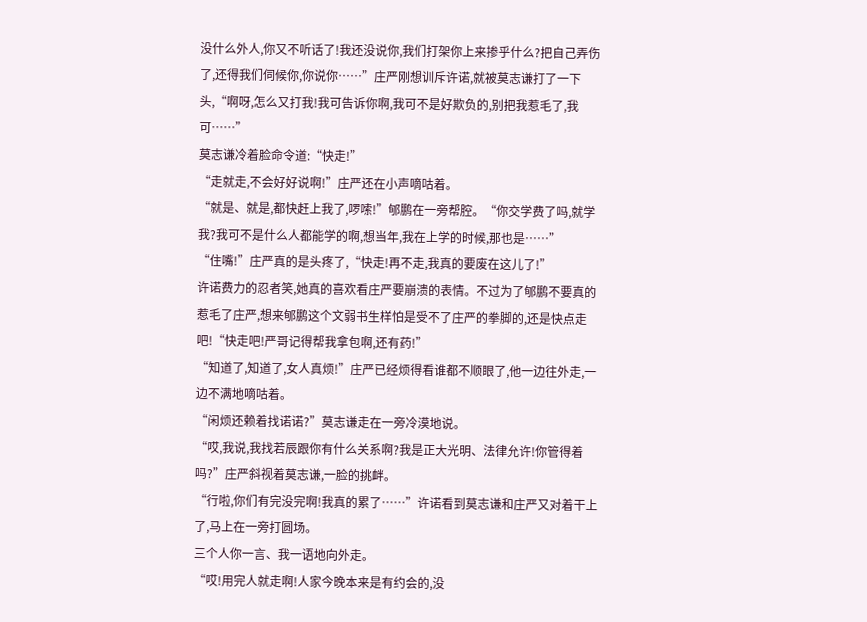没什么外人,你又不听话了!我还没说你,我们打架你上来掺乎什么?把自己弄伤了,还得我们伺候你,你说你……”庄严刚想训斥许诺,就被莫志谦打了一下头,“啊呀,怎么又打我!我可告诉你啊,我可不是好欺负的,别把我惹毛了,我可……”
莫志谦冷着脸命令道:“快走!”
“走就走,不会好好说啊!”庄严还在小声嘀咕着。
“就是、就是,都快赶上我了,啰嗦!”郇鹏在一旁帮腔。“你交学费了吗,就学我?我可不是什么人都能学的啊,想当年,我在上学的时候,那也是……”
“住嘴!”庄严真的是头疼了,“快走!再不走,我真的要废在这儿了!”
许诺费力的忍者笑,她真的喜欢看庄严要崩溃的表情。不过为了郇鹏不要真的惹毛了庄严,想来郇鹏这个文弱书生样怕是受不了庄严的拳脚的,还是快点走吧!“快走吧!严哥记得帮我拿包啊,还有药!”
“知道了,知道了,女人真烦!”庄严已经烦得看谁都不顺眼了,他一边往外走,一边不满地嘀咕着。
“闲烦还赖着找诺诺?”莫志谦走在一旁冷漠地说。
“哎,我说,我找若辰跟你有什么关系啊?我是正大光明、法律允许!你管得着吗?”庄严斜视着莫志谦,一脸的挑衅。
“行啦,你们有完没完啊!我真的累了……”许诺看到莫志谦和庄严又对着干上了,马上在一旁打圆场。
三个人你一言、我一语地向外走。
“哎!用完人就走啊!人家今晚本来是有约会的,没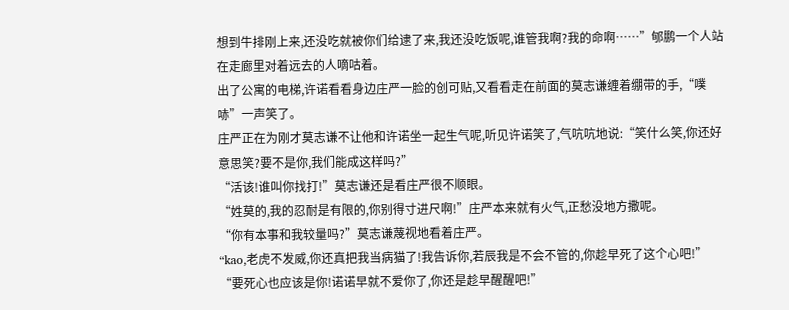想到牛排刚上来,还没吃就被你们给逮了来,我还没吃饭呢,谁管我啊?我的命啊……”郇鹏一个人站在走廊里对着远去的人嘀咕着。
出了公寓的电梯,许诺看看身边庄严一脸的创可贴,又看看走在前面的莫志谦缠着绷带的手,“噗哧”一声笑了。
庄严正在为刚才莫志谦不让他和许诺坐一起生气呢,听见许诺笑了,气吭吭地说:“笑什么笑,你还好意思笑?要不是你,我们能成这样吗?”
“活该!谁叫你找打!”莫志谦还是看庄严很不顺眼。
“姓莫的,我的忍耐是有限的,你别得寸进尺啊!”庄严本来就有火气,正愁没地方撒呢。
“你有本事和我较量吗?”莫志谦蔑视地看着庄严。
“kao,老虎不发威,你还真把我当病猫了!我告诉你,若辰我是不会不管的,你趁早死了这个心吧!”
“要死心也应该是你!诺诺早就不爱你了,你还是趁早醒醒吧!”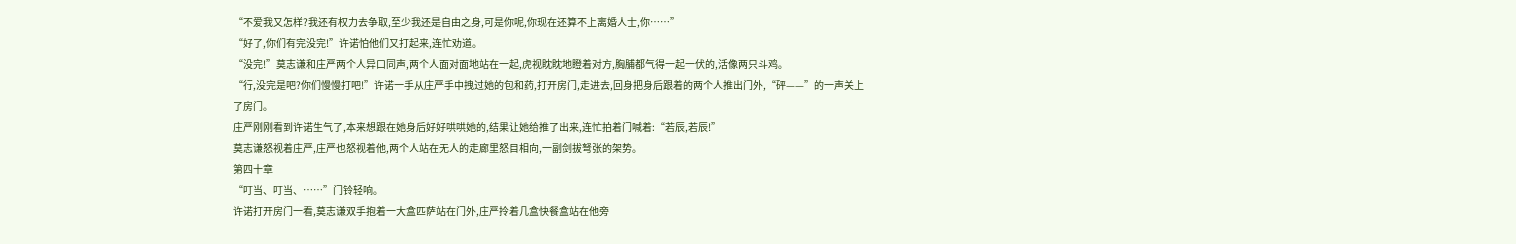“不爱我又怎样?我还有权力去争取,至少我还是自由之身,可是你呢,你现在还算不上离婚人士,你……”
“好了,你们有完没完!”许诺怕他们又打起来,连忙劝道。
“没完!”莫志谦和庄严两个人异口同声,两个人面对面地站在一起,虎视眈眈地瞪着对方,胸脯都气得一起一伏的,活像两只斗鸡。
“行,没完是吧?你们慢慢打吧!”许诺一手从庄严手中拽过她的包和药,打开房门,走进去,回身把身后跟着的两个人推出门外,“砰——”的一声关上了房门。
庄严刚刚看到许诺生气了,本来想跟在她身后好好哄哄她的,结果让她给推了出来,连忙拍着门喊着:“若辰,若辰!”
莫志谦怒视着庄严,庄严也怒视着他,两个人站在无人的走廊里怒目相向,一副剑拔弩张的架势。
第四十章
“叮当、叮当、……”门铃轻响。
许诺打开房门一看,莫志谦双手抱着一大盒匹萨站在门外,庄严拎着几盒快餐盒站在他旁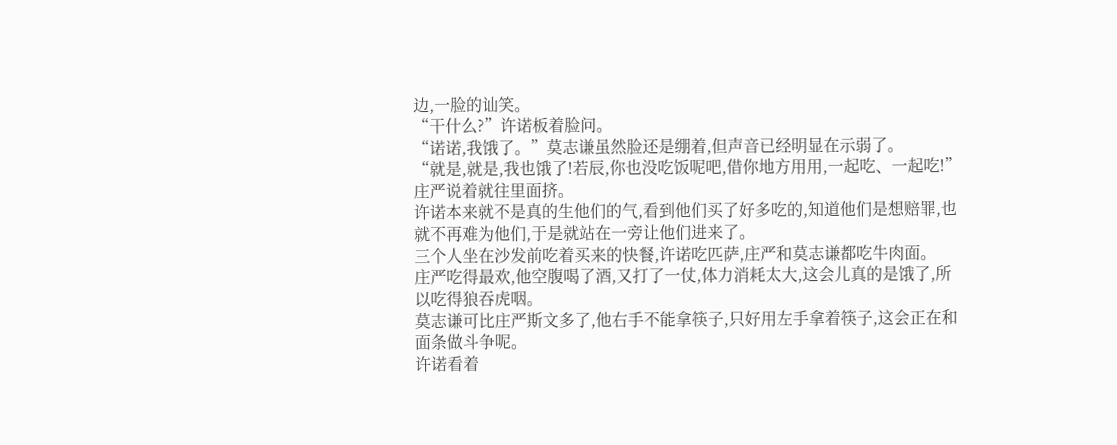边,一脸的讪笑。
“干什么?”许诺板着脸问。
“诺诺,我饿了。”莫志谦虽然脸还是绷着,但声音已经明显在示弱了。
“就是,就是,我也饿了!若辰,你也没吃饭呢吧,借你地方用用,一起吃、一起吃!”庄严说着就往里面挤。
许诺本来就不是真的生他们的气,看到他们买了好多吃的,知道他们是想赔罪,也就不再难为他们,于是就站在一旁让他们进来了。
三个人坐在沙发前吃着买来的快餐,许诺吃匹萨,庄严和莫志谦都吃牛肉面。
庄严吃得最欢,他空腹喝了酒,又打了一仗,体力消耗太大,这会儿真的是饿了,所以吃得狼吞虎咽。
莫志谦可比庄严斯文多了,他右手不能拿筷子,只好用左手拿着筷子,这会正在和面条做斗争呢。
许诺看着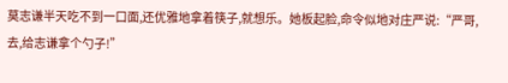莫志谦半天吃不到一口面,还优雅地拿着筷子,就想乐。她板起脸,命令似地对庄严说:“严哥,去,给志谦拿个勺子!”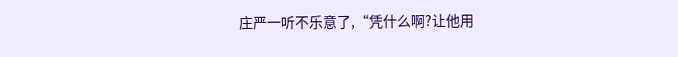庄严一听不乐意了,“凭什么啊?让他用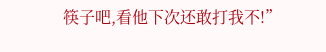筷子吧,看他下次还敢打我不!”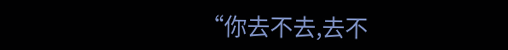“你去不去,去不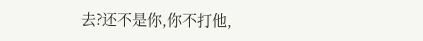去?还不是你,你不打他,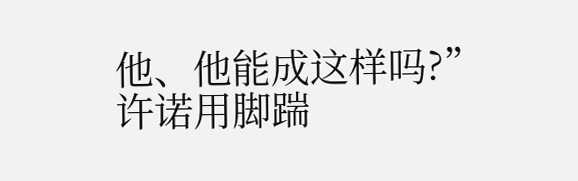他、他能成这样吗?”许诺用脚踹